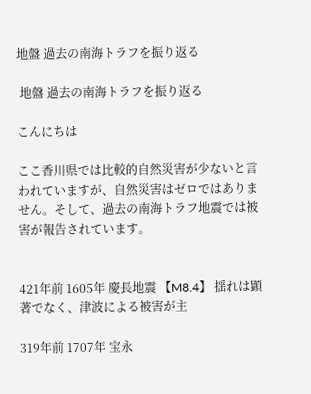地盤 過去の南海トラフを振り返る

 地盤 過去の南海トラフを振り返る

こんにちは

ここ香川県では比較的自然災害が少ないと言われていますが、自然災害はゼロではありません。そして、過去の南海トラフ地震では被害が報告されています。


421年前 1605年 慶長地震 【M8.4】 揺れは顕著でなく、津波による被害が主

319年前 1707年 宝永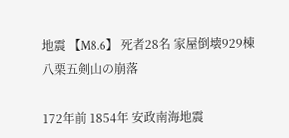地震 【M8.6】 死者28名 家屋倒壊929棟 八栗五剣山の崩落

172年前 1854年 安政南海地震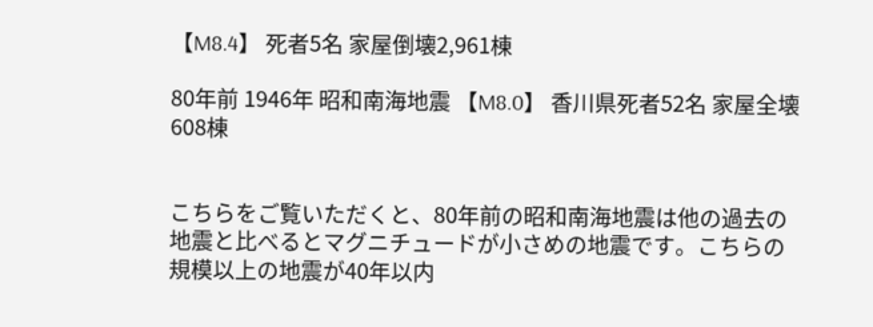【M8.4】 死者5名 家屋倒壊2,961棟

80年前 1946年 昭和南海地震 【M8.0】 香川県死者52名 家屋全壊608棟


こちらをご覧いただくと、80年前の昭和南海地震は他の過去の地震と比べるとマグニチュードが小さめの地震です。こちらの規模以上の地震が40年以内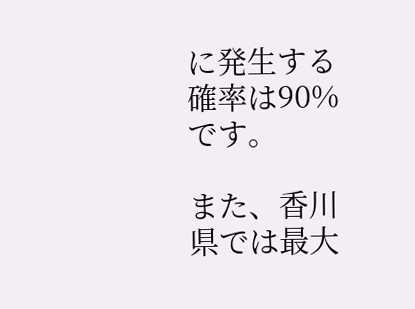に発生する確率は90%です。

また、香川県では最大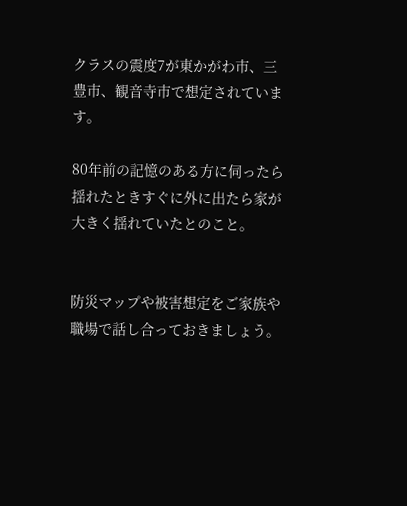クラスの震度7が東かがわ市、三豊市、観音寺市で想定されています。

80年前の記憶のある方に伺ったら揺れたときすぐに外に出たら家が大きく揺れていたとのこと。


防災マップや被害想定をご家族や職場で話し合っておきましょう。